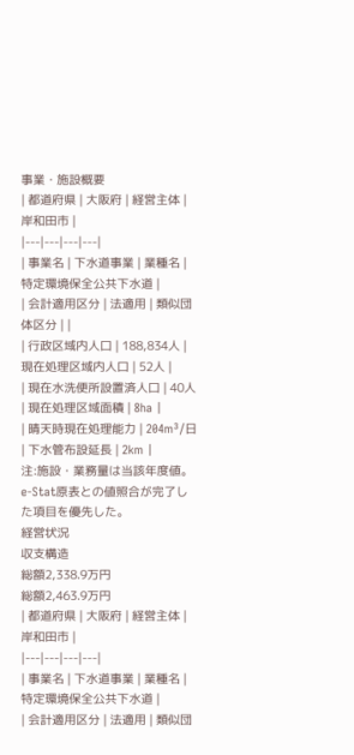事業・施設概要
| 都道府県 | 大阪府 | 経営主体 | 岸和田市 |
|---|---|---|---|
| 事業名 | 下水道事業 | 業種名 | 特定環境保全公共下水道 |
| 会計適用区分 | 法適用 | 類似団体区分 | |
| 行政区域内人口 | 188,834人 | 現在処理区域内人口 | 52人 |
| 現在水洗便所設置済人口 | 40人 | 現在処理区域面積 | 8ha |
| 晴天時現在処理能力 | 204m³/日 | 下水管布設延長 | 2km |
注:施設・業務量は当該年度値。e-Stat原表との値照合が完了した項目を優先した。
経営状況
収支構造
総額2,338.9万円
総額2,463.9万円
| 都道府県 | 大阪府 | 経営主体 | 岸和田市 |
|---|---|---|---|
| 事業名 | 下水道事業 | 業種名 | 特定環境保全公共下水道 |
| 会計適用区分 | 法適用 | 類似団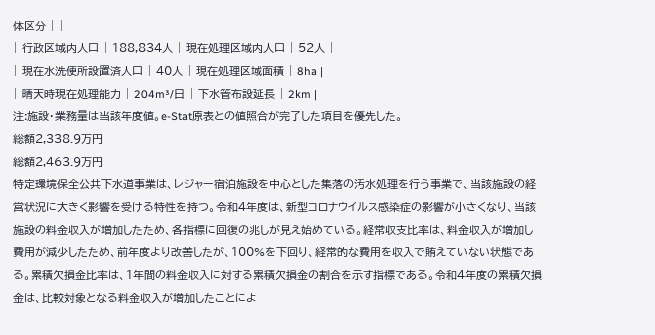体区分 | |
| 行政区域内人口 | 188,834人 | 現在処理区域内人口 | 52人 |
| 現在水洗便所設置済人口 | 40人 | 現在処理区域面積 | 8ha |
| 晴天時現在処理能力 | 204m³/日 | 下水管布設延長 | 2km |
注:施設・業務量は当該年度値。e-Stat原表との値照合が完了した項目を優先した。
総額2,338.9万円
総額2,463.9万円
特定環境保全公共下水道事業は、レジャー宿泊施設を中心とした集落の汚水処理を行う事業で、当該施設の経営状況に大きく影響を受ける特性を持つ。令和4年度は、新型コロナウイルス感染症の影響が小さくなり、当該施設の料金収入が増加したため、各指標に回復の兆しが見え始めている。経常収支比率は、料金収入が増加し費用が減少したため、前年度より改善したが、100%を下回り、経常的な費用を収入で賄えていない状態である。累積欠損金比率は、1年間の料金収入に対する累積欠損金の割合を示す指標である。令和4年度の累積欠損金は、比較対象となる料金収入が増加したことによ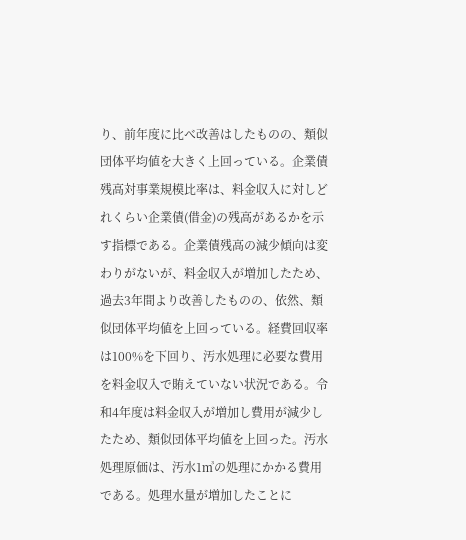り、前年度に比べ改善はしたものの、類似団体平均値を大きく上回っている。企業債残高対事業規模比率は、料金収入に対しどれくらい企業債(借金)の残高があるかを示す指標である。企業債残高の減少傾向は変わりがないが、料金収入が増加したため、過去3年間より改善したものの、依然、類似団体平均値を上回っている。経費回収率は100%を下回り、汚水処理に必要な費用を料金収入で賄えていない状況である。令和4年度は料金収入が増加し費用が減少したため、類似団体平均値を上回った。汚水処理原価は、汚水1㎥の処理にかかる費用である。処理水量が増加したことに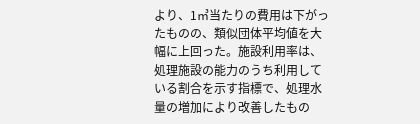より、1㎥当たりの費用は下がったものの、類似団体平均値を大幅に上回った。施設利用率は、処理施設の能力のうち利用している割合を示す指標で、処理水量の増加により改善したもの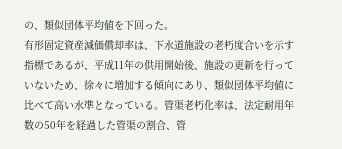の、類似団体平均値を下回った。
有形固定資産減価償却率は、下水道施設の老朽度合いを示す指標であるが、平成11年の供用開始後、施設の更新を行っていないため、徐々に増加する傾向にあり、類似団体平均値に比べて高い水準となっている。管渠老朽化率は、法定耐用年数の50年を経過した管渠の割合、管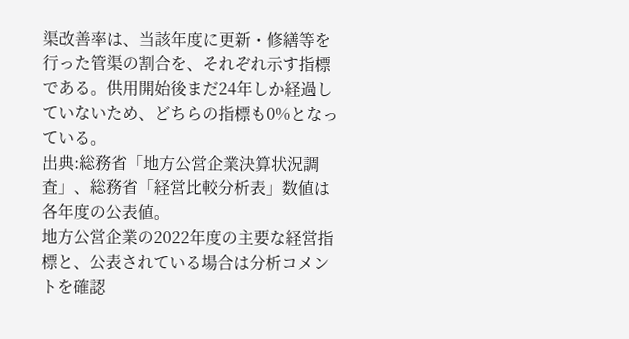渠改善率は、当該年度に更新・修繕等を行った管渠の割合を、それぞれ示す指標である。供用開始後まだ24年しか経過していないため、どちらの指標も0%となっている。
出典:総務省「地方公営企業決算状況調査」、総務省「経営比較分析表」数値は各年度の公表値。
地方公営企業の2022年度の主要な経営指標と、公表されている場合は分析コメントを確認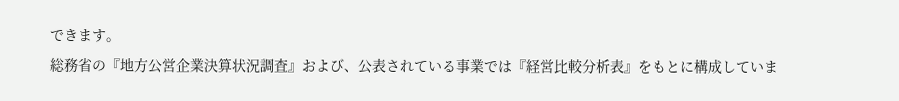できます。
総務省の『地方公営企業決算状況調査』および、公表されている事業では『経営比較分析表』をもとに構成していま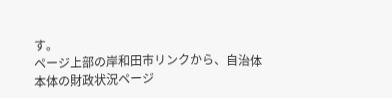す。
ページ上部の岸和田市リンクから、自治体本体の財政状況ページ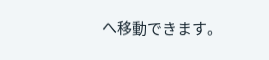へ移動できます。